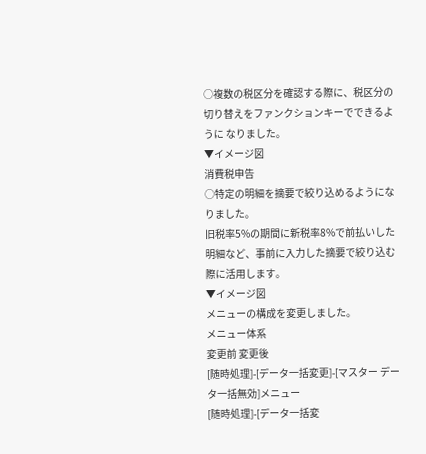○複数の税区分を確認する際に、税区分の切り替えをファンクションキーでできるように なりました。
▼イメージ図
消費税申告
○特定の明細を摘要で絞り込めるようになりました。
旧税率5%の期間に新税率8%で前払いした明細など、事前に入力した摘要で絞り込む 際に活用します。
▼イメージ図
メニューの構成を変更しました。
メニュー体系
変更前 変更後
[随時処理]-[データ一括変更]-[マスター データ一括無効]メニュー
[随時処理]-[データ一括変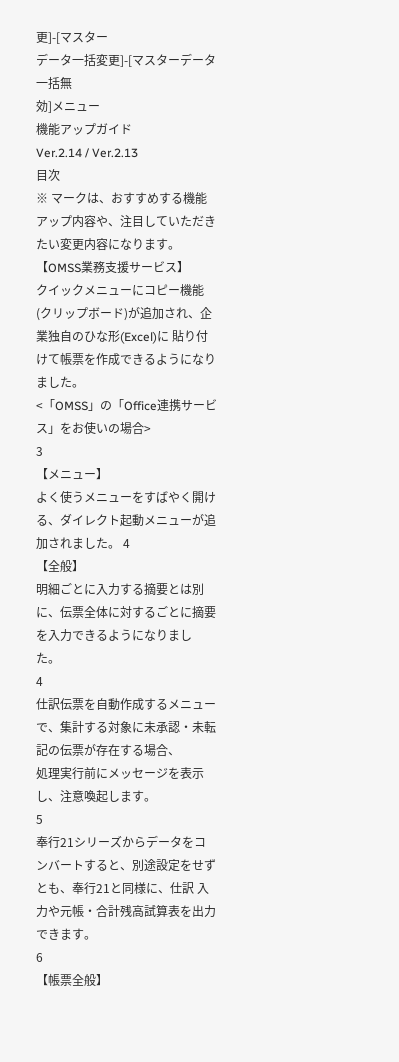更]-[マスター
データ一括変更]-[マスターデータ一括無
効]メニュー
機能アップガイド
Ver.2.14 / Ver.2.13
目次
※ マークは、おすすめする機能アップ内容や、注目していただきたい変更内容になります。
【OMSS業務支援サービス】
クイックメニューにコピー機能(クリップボード)が追加され、企業独自のひな形(Excel)に 貼り付けて帳票を作成できるようになりました。
<「OMSS」の「Office連携サービス」をお使いの場合>
3
【メニュー】
よく使うメニューをすばやく開ける、ダイレクト起動メニューが追加されました。 4
【全般】
明細ごとに入力する摘要とは別に、伝票全体に対するごとに摘要を入力できるようになりまし た。
4
仕訳伝票を自動作成するメニューで、集計する対象に未承認・未転記の伝票が存在する場合、
処理実行前にメッセージを表示し、注意喚起します。
5
奉行21シリーズからデータをコンバートすると、別途設定をせずとも、奉行21と同様に、仕訳 入力や元帳・合計残高試算表を出力できます。
6
【帳票全般】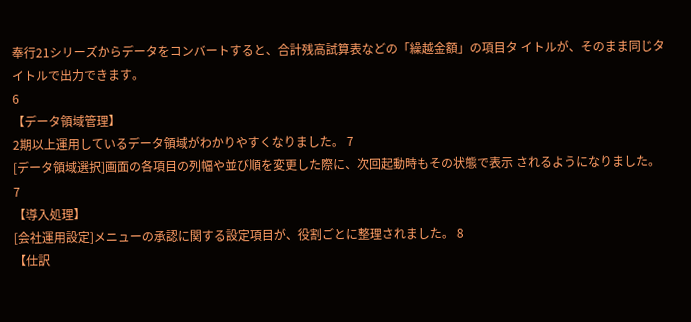奉行21シリーズからデータをコンバートすると、合計残高試算表などの「繰越金額」の項目タ イトルが、そのまま同じタイトルで出力できます。
6
【データ領域管理】
2期以上運用しているデータ領域がわかりやすくなりました。 7
[データ領域選択]画面の各項目の列幅や並び順を変更した際に、次回起動時もその状態で表示 されるようになりました。
7
【導入処理】
[会社運用設定]メニューの承認に関する設定項目が、役割ごとに整理されました。 8
【仕訳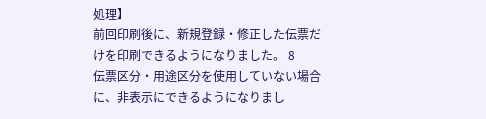処理】
前回印刷後に、新規登録・修正した伝票だけを印刷できるようになりました。 8
伝票区分・用途区分を使用していない場合に、非表示にできるようになりまし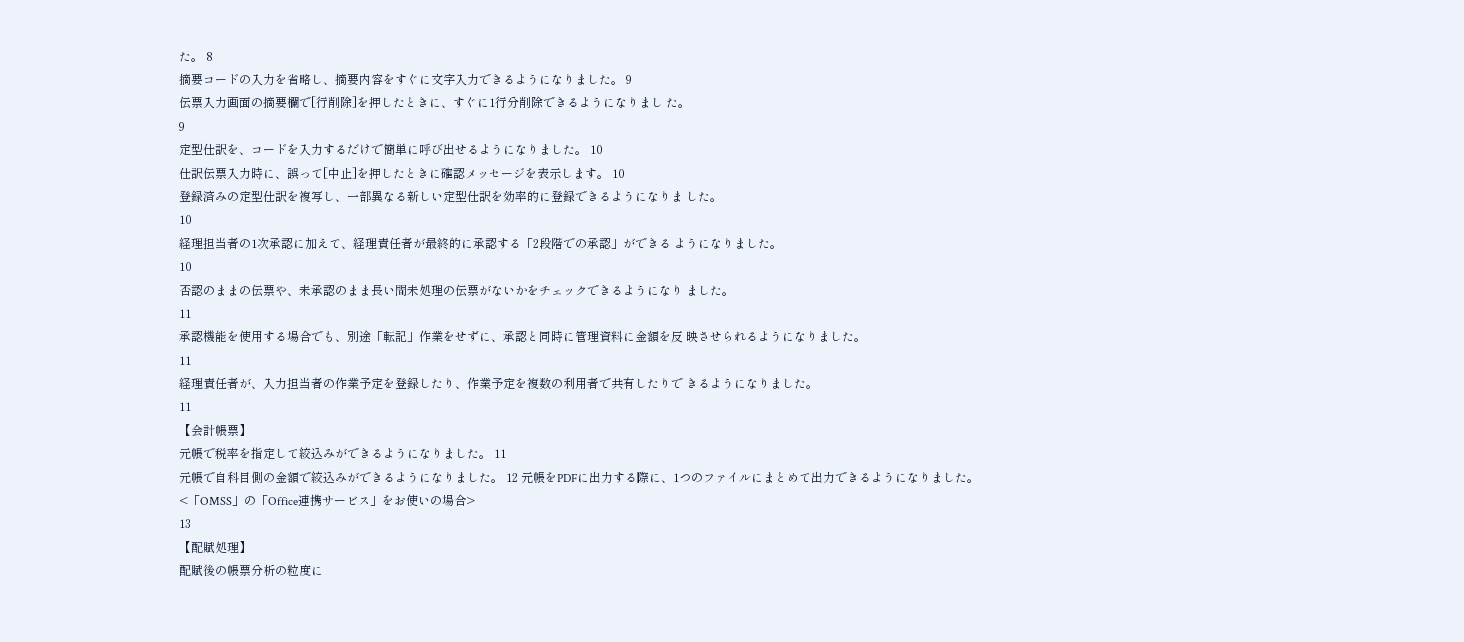た。 8
摘要コードの入力を省略し、摘要内容をすぐに文字入力できるようになりました。 9
伝票入力画面の摘要欄で[行削除]を押したときに、すぐに1行分削除できるようになりまし た。
9
定型仕訳を、コードを入力するだけで簡単に呼び出せるようになりました。 10
仕訳伝票入力時に、誤って[中止]を押したときに確認メッセージを表示します。 10
登録済みの定型仕訳を複写し、一部異なる新しい定型仕訳を効率的に登録できるようになりま した。
10
経理担当者の1次承認に加えて、経理責任者が最終的に承認する「2段階での承認」ができる ようになりました。
10
否認のままの伝票や、未承認のまま長い間未処理の伝票がないかをチェックできるようになり ました。
11
承認機能を使用する場合でも、別途「転記」作業をせずに、承認と同時に管理資料に金額を反 映させられるようになりました。
11
経理責任者が、入力担当者の作業予定を登録したり、作業予定を複数の利用者で共有したりで きるようになりました。
11
【会計帳票】
元帳で税率を指定して絞込みができるようになりました。 11
元帳で自科目側の金額で絞込みができるようになりました。 12 元帳をPDFに出力する際に、1つのファイルにまとめて出力できるようになりました。
<「OMSS」の「Office連携サービス」をお使いの場合>
13
【配賦処理】
配賦後の帳票分析の粒度に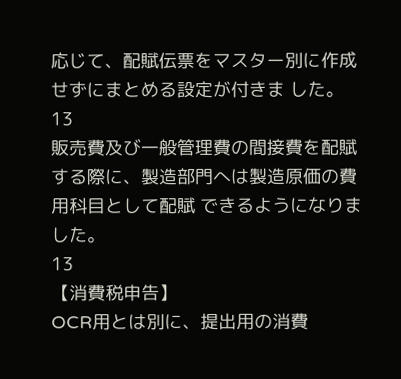応じて、配賦伝票をマスター別に作成せずにまとめる設定が付きま した。
13
販売費及び一般管理費の間接費を配賦する際に、製造部門へは製造原価の費用科目として配賦 できるようになりました。
13
【消費税申告】
OCR用とは別に、提出用の消費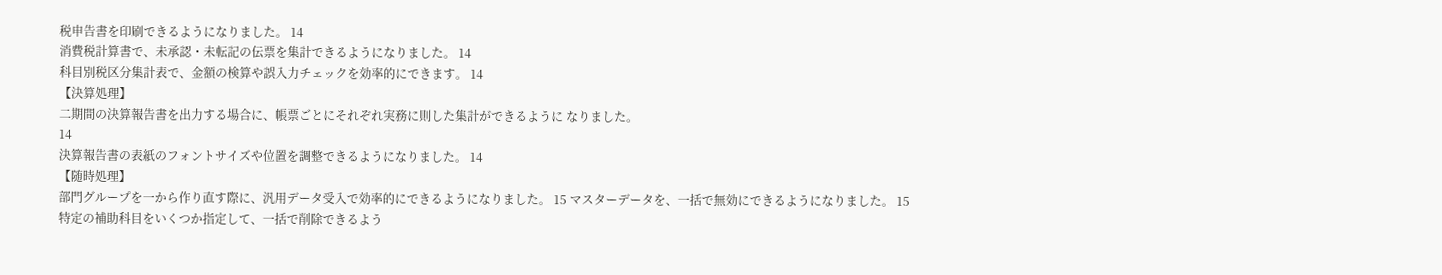税申告書を印刷できるようになりました。 14
消費税計算書で、未承認・未転記の伝票を集計できるようになりました。 14
科目別税区分集計表で、金額の検算や誤入力チェックを効率的にできます。 14
【決算処理】
二期間の決算報告書を出力する場合に、帳票ごとにそれぞれ実務に則した集計ができるように なりました。
14
決算報告書の表紙のフォントサイズや位置を調整できるようになりました。 14
【随時処理】
部門グループを一から作り直す際に、汎用データ受入で効率的にできるようになりました。 15 マスターデータを、一括で無効にできるようになりました。 15
特定の補助科目をいくつか指定して、一括で削除できるよう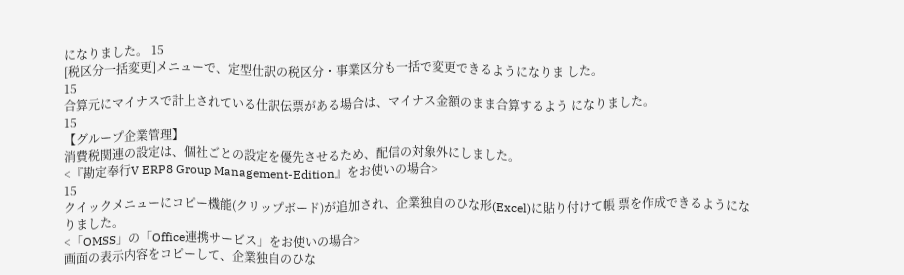になりました。 15
[税区分一括変更]メニューで、定型仕訳の税区分・事業区分も一括で変更できるようになりま した。
15
合算元にマイナスで計上されている仕訳伝票がある場合は、マイナス金額のまま合算するよう になりました。
15
【グループ企業管理】
消費税関連の設定は、個社ごとの設定を優先させるため、配信の対象外にしました。
<『勘定奉行V ERP8 Group Management-Edition』をお使いの場合>
15
クイックメニューにコピー機能(クリップボード)が追加され、企業独自のひな形(Excel)に貼り付けて帳 票を作成できるようになりました。
<「OMSS」の「Office連携サービス」をお使いの場合>
画面の表示内容をコピーして、企業独自のひな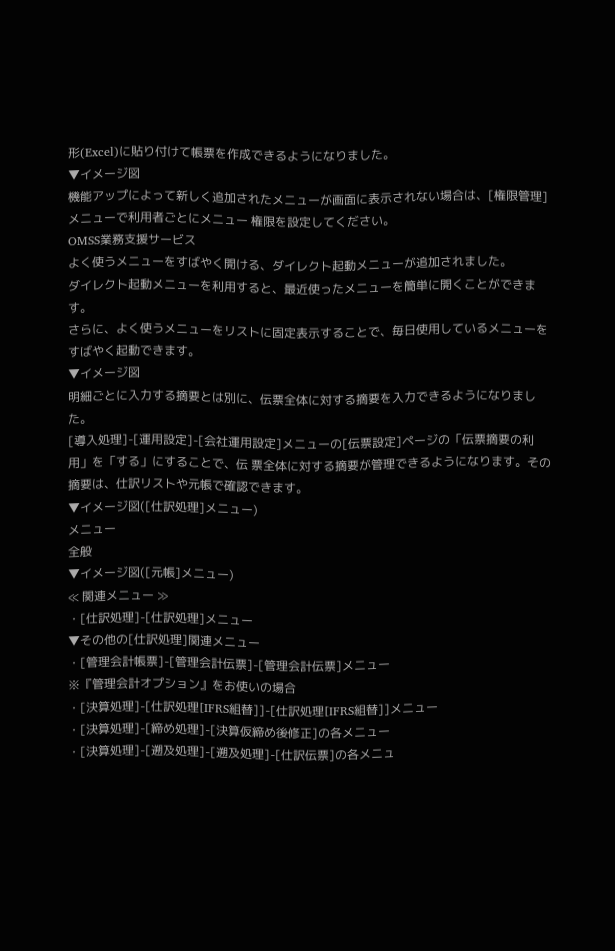形(Excel)に貼り付けて帳票を作成できるようになりました。
▼イメージ図
機能アップによって新しく追加されたメニューが画面に表示されない場合は、[権限管理]メニューで利用者ごとにメニュー 権限を設定してください。
OMSS業務支援サービス
よく使うメニューをすばやく開ける、ダイレクト起動メニューが追加されました。
ダイレクト起動メニューを利用すると、最近使ったメニューを簡単に開くことができます。
さらに、よく使うメニューをリストに固定表示することで、毎日使用しているメニューをすばやく起動できます。
▼イメージ図
明細ごとに入力する摘要とは別に、伝票全体に対する摘要を入力できるようになりました。
[導入処理]-[運用設定]-[会社運用設定]メニューの[伝票設定]ページの「伝票摘要の利用」を「する」にすることで、伝 票全体に対する摘要が管理できるようになります。その摘要は、仕訳リストや元帳で確認できます。
▼イメージ図([仕訳処理]メニュー)
メニュー
全般
▼イメージ図([元帳]メニュー)
≪ 関連メニュー ≫
・[仕訳処理]-[仕訳処理]メニュー
▼その他の[仕訳処理]関連メニュー
・[管理会計帳票]-[管理会計伝票]-[管理会計伝票]メニュー
※『管理会計オプション』をお使いの場合
・[決算処理]-[仕訳処理[IFRS組替]]-[仕訳処理[IFRS組替]]メニュー
・[決算処理]-[締め処理]-[決算仮締め後修正]の各メニュー
・[決算処理]-[遡及処理]-[遡及処理]-[仕訳伝票]の各メニュ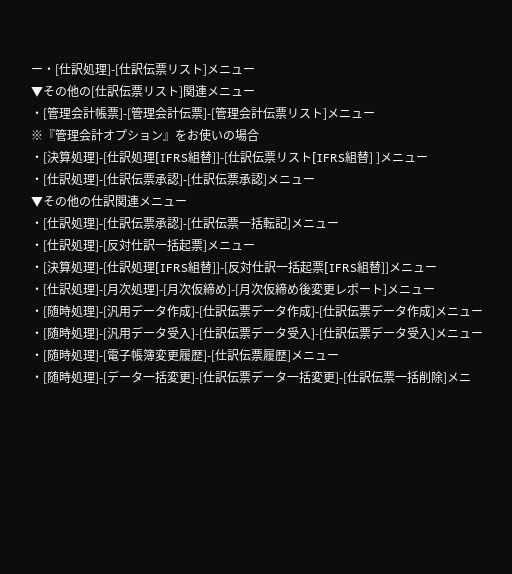ー・[仕訳処理]-[仕訳伝票リスト]メニュー
▼その他の[仕訳伝票リスト]関連メニュー
・[管理会計帳票]-[管理会計伝票]-[管理会計伝票リスト]メニュー
※『管理会計オプション』をお使いの場合
・[決算処理]-[仕訳処理[IFRS組替]]-[仕訳伝票リスト[IFRS組替] ]メニュー
・[仕訳処理]-[仕訳伝票承認]-[仕訳伝票承認]メニュー
▼その他の仕訳関連メニュー
・[仕訳処理]-[仕訳伝票承認]-[仕訳伝票一括転記]メニュー
・[仕訳処理]-[反対仕訳一括起票]メニュー
・[決算処理]-[仕訳処理[IFRS組替]]-[反対仕訳一括起票[IFRS組替]]メニュー
・[仕訳処理]-[月次処理]-[月次仮締め]-[月次仮締め後変更レポート]メニュー
・[随時処理]-[汎用データ作成]-[仕訳伝票データ作成]-[仕訳伝票データ作成]メニュー
・[随時処理]-[汎用データ受入]-[仕訳伝票データ受入]-[仕訳伝票データ受入]メニュー
・[随時処理]-[電子帳簿変更履歴]-[仕訳伝票履歴]メニュー
・[随時処理]-[データ一括変更]-[仕訳伝票データ一括変更]-[仕訳伝票一括削除]メニ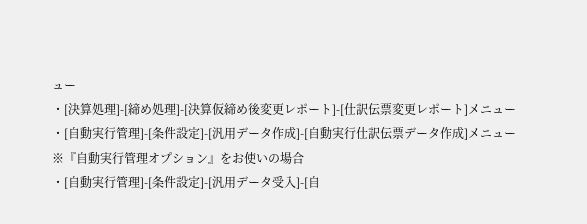ュー
・[決算処理]-[締め処理]-[決算仮締め後変更レポート]-[仕訳伝票変更レポート]メニュー
・[自動実行管理]-[条件設定]-[汎用データ作成]-[自動実行仕訳伝票データ作成]メニュー
※『自動実行管理オプション』をお使いの場合
・[自動実行管理]-[条件設定]-[汎用データ受入]-[自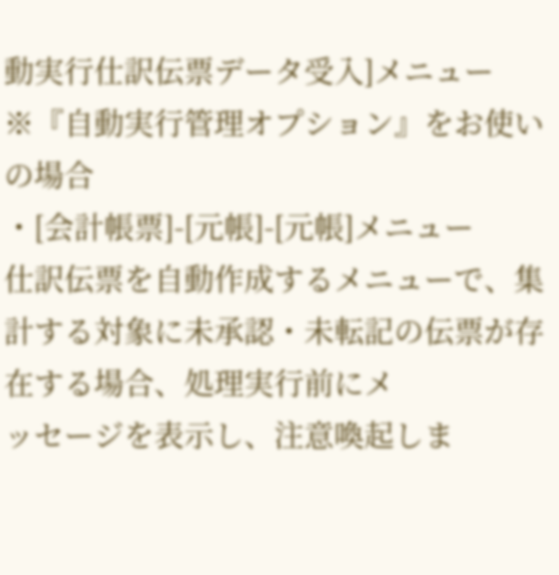動実行仕訳伝票データ受入]メニュー
※『自動実行管理オプション』をお使いの場合
・[会計帳票]-[元帳]-[元帳]メニュー
仕訳伝票を自動作成するメニューで、集計する対象に未承認・未転記の伝票が存在する場合、処理実行前にメ
ッセージを表示し、注意喚起しま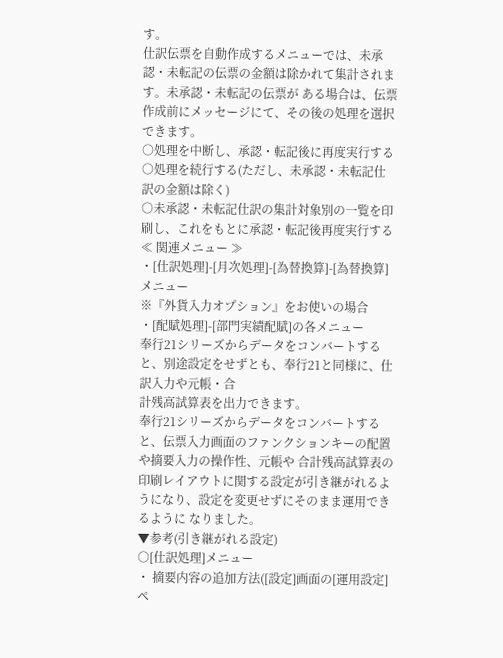す。
仕訳伝票を自動作成するメニューでは、未承認・未転記の伝票の金額は除かれて集計されます。未承認・未転記の伝票が ある場合は、伝票作成前にメッセージにて、その後の処理を選択できます。
○処理を中断し、承認・転記後に再度実行する
○処理を続行する(ただし、未承認・未転記仕訳の金額は除く)
○未承認・未転記仕訳の集計対象別の一覧を印刷し、これをもとに承認・転記後再度実行する
≪ 関連メニュー ≫
・[仕訳処理]-[月次処理]-[為替換算]-[為替換算]メニュー
※『外貨入力オプション』をお使いの場合
・[配賦処理]-[部門実績配賦]の各メニュー
奉行21シリーズからデータをコンバートすると、別途設定をせずとも、奉行21と同様に、仕訳入力や元帳・合
計残高試算表を出力できます。
奉行21シリーズからデータをコンバートすると、伝票入力画面のファンクションキーの配置や摘要入力の操作性、元帳や 合計残高試算表の印刷レイアウトに関する設定が引き継がれるようになり、設定を変更せずにそのまま運用できるように なりました。
▼参考(引き継がれる設定)
○[仕訳処理]メニュー
・ 摘要内容の追加方法([設定]画面の[運用設定]ペ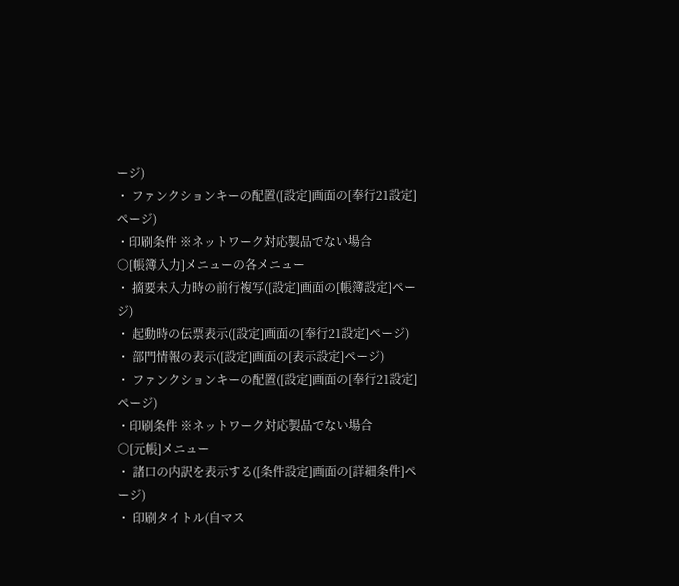ージ)
・ ファンクションキーの配置([設定]画面の[奉行21設定]ページ)
・印刷条件 ※ネットワーク対応製品でない場合
○[帳簿入力]メニューの各メニュー
・ 摘要未入力時の前行複写([設定]画面の[帳簿設定]ページ)
・ 起動時の伝票表示([設定]画面の[奉行21設定]ページ)
・ 部門情報の表示([設定]画面の[表示設定]ページ)
・ ファンクションキーの配置([設定]画面の[奉行21設定]ページ)
・印刷条件 ※ネットワーク対応製品でない場合
○[元帳]メニュー
・ 諸口の内訳を表示する([条件設定]画面の[詳細条件]ページ)
・ 印刷タイトル(自マス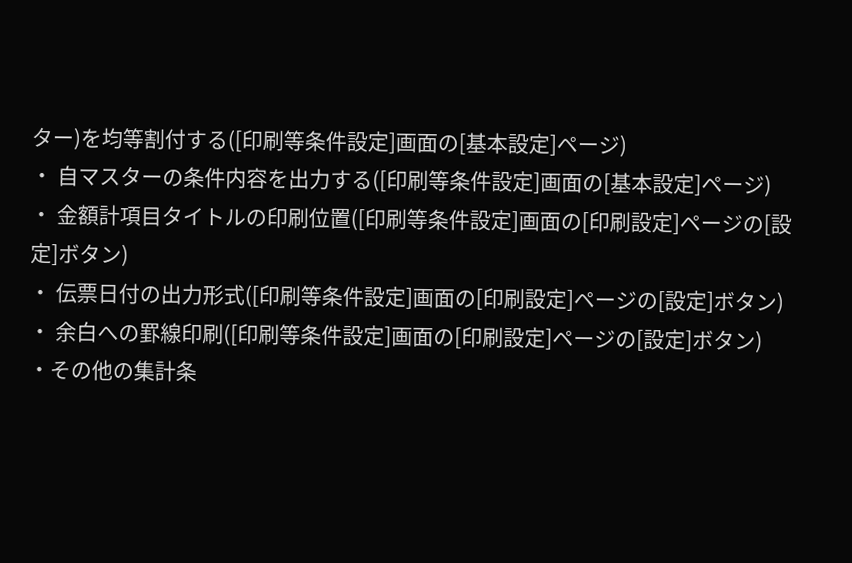ター)を均等割付する([印刷等条件設定]画面の[基本設定]ページ)
・ 自マスターの条件内容を出力する([印刷等条件設定]画面の[基本設定]ページ)
・ 金額計項目タイトルの印刷位置([印刷等条件設定]画面の[印刷設定]ページの[設定]ボタン)
・ 伝票日付の出力形式([印刷等条件設定]画面の[印刷設定]ページの[設定]ボタン)
・ 余白への罫線印刷([印刷等条件設定]画面の[印刷設定]ページの[設定]ボタン)
・その他の集計条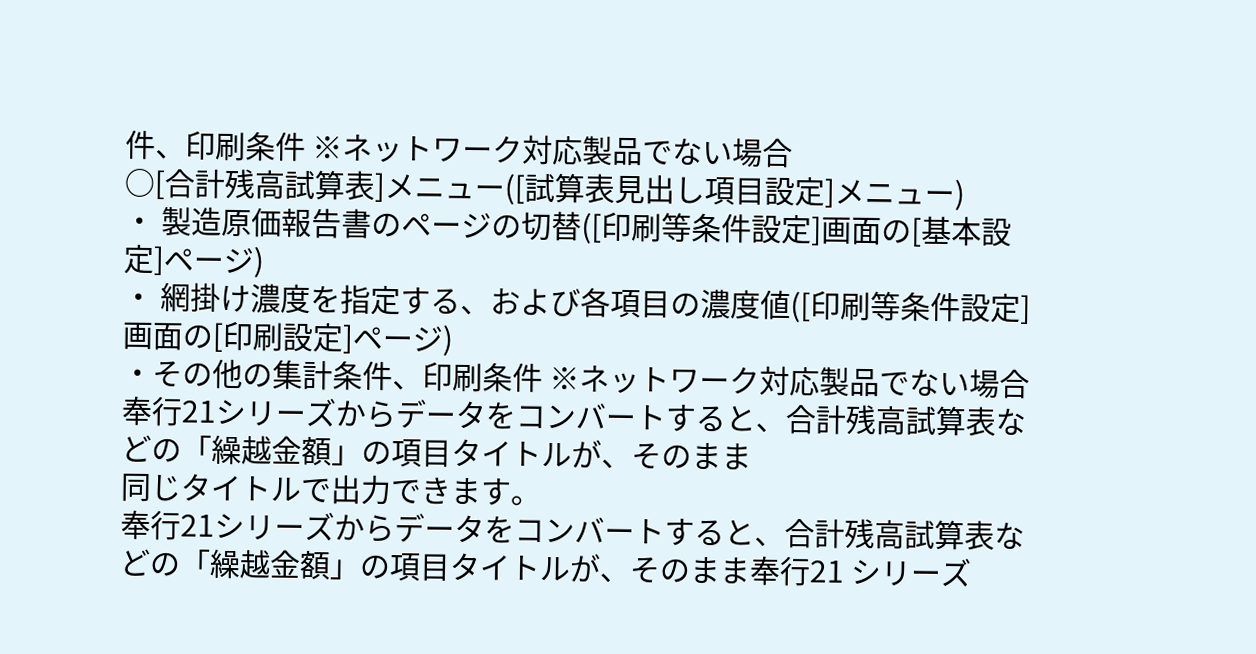件、印刷条件 ※ネットワーク対応製品でない場合
○[合計残高試算表]メニュー([試算表見出し項目設定]メニュー)
・ 製造原価報告書のページの切替([印刷等条件設定]画面の[基本設定]ページ)
・ 網掛け濃度を指定する、および各項目の濃度値([印刷等条件設定]画面の[印刷設定]ページ)
・その他の集計条件、印刷条件 ※ネットワーク対応製品でない場合
奉行21シリーズからデータをコンバートすると、合計残高試算表などの「繰越金額」の項目タイトルが、そのまま
同じタイトルで出力できます。
奉行21シリーズからデータをコンバートすると、合計残高試算表などの「繰越金額」の項目タイトルが、そのまま奉行21 シリーズ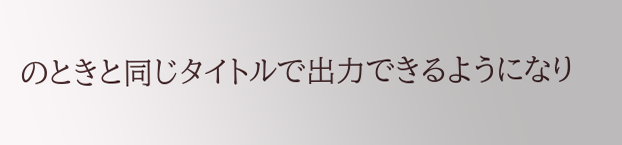のときと同じタイトルで出力できるようになり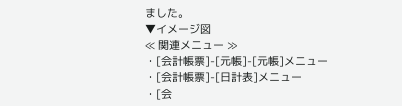ました。
▼イメージ図
≪ 関連メニュー ≫
・[会計帳票]-[元帳]-[元帳]メニュー
・[会計帳票]-[日計表]メニュー
・[会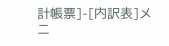計帳票]-[内訳表]メニ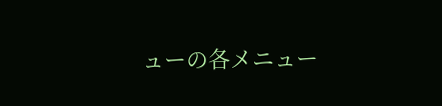ューの各メニュー